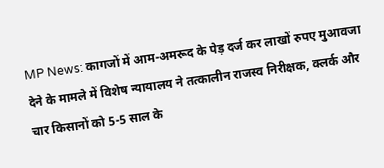MP News: कागजों में आम-अमरूद के पेड़ दर्ज कर लाखों रुपए मुआवजा देने के मामले में विशेष न्यायालय ने तत्कालीन राजस्व निरीक्षक, क्लर्क और चार किसानों को 5-5 साल के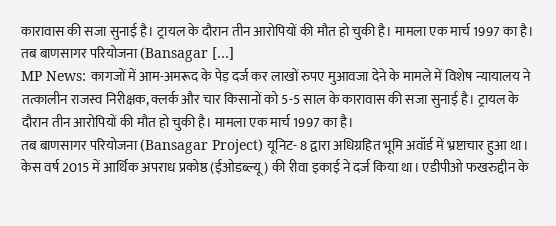कारावास की सजा सुनाई है। ट्रायल के दौरान तीन आरोपियों की मौत हो चुकी है। मामला एक मार्च 1997 का है। तब बाणसागर परियोजना (Bansagar […]
MP News: कागजों में आम-अमरूद के पेड़ दर्ज कर लाखों रुपए मुआवजा देने के मामले में विशेष न्यायालय ने तत्कालीन राजस्व निरीक्षक, क्लर्क और चार किसानों को 5-5 साल के कारावास की सजा सुनाई है। ट्रायल के दौरान तीन आरोपियों की मौत हो चुकी है। मामला एक मार्च 1997 का है।
तब बाणसागर परियोजना (Bansagar Project) यूनिट- 8 द्वारा अधिग्रहित भूमि अवॉर्ड में भ्रष्टाचार हुआ था। केस वर्ष 2015 में आर्थिक अपराध प्रकोष्ठ (ईओडब्ल्यू) की रीवा इकाई ने दर्ज किया था। एडीपीओ फखरुद्दीन के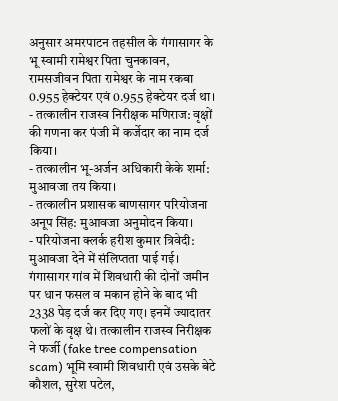अनुसार अमरपाटन तहसील के गंगासागर के भू स्वामी रामेश्वर पिता चुनकावन, रामसजीवन पिता रामेश्वर के नाम रकबा 0.955 हेक्टेयर एवं 0.955 हेक्टेयर दर्ज था।
- तत्कालीन राजस्व निरीक्षक मणिराज: वृक्षों की गणना कर पंजी में कर्जेदार का नाम दर्ज किया।
- तत्कालीन भू-अर्जन अधिकारी केके शर्मा: मुआवजा तय किया।
- तत्कालीन प्रशासक बाणसागर परियोजना अनूप सिंह: मुआवजा अनुमोदन किया।
- परियोजना क्लर्क हरीश कुमार त्रिवेदी: मुआवजा देने में संलिप्तता पाई गई।
गंगासागर गांव में शिवधारी की दोनों जमीन पर धान फसल व मकान होने के बाद भी 2338 पेड़ दर्ज कर दिए गए। इनमें ज्यादातर फलों के वृक्ष थे। तत्कालीन राजस्व निरीक्षक ने फर्जी (fake tree compensation scam) भूमि स्वामी शिवधारी एवं उसके बेटे कौशल, सुरेश पटेल,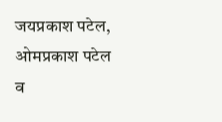जयप्रकाश पटेल, ओमप्रकाश पटेल व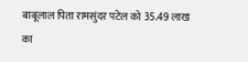बाबूलाल पिता रामसुंदर पटेल को 35.49 लाख का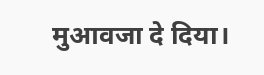मुआवजा दे दिया।